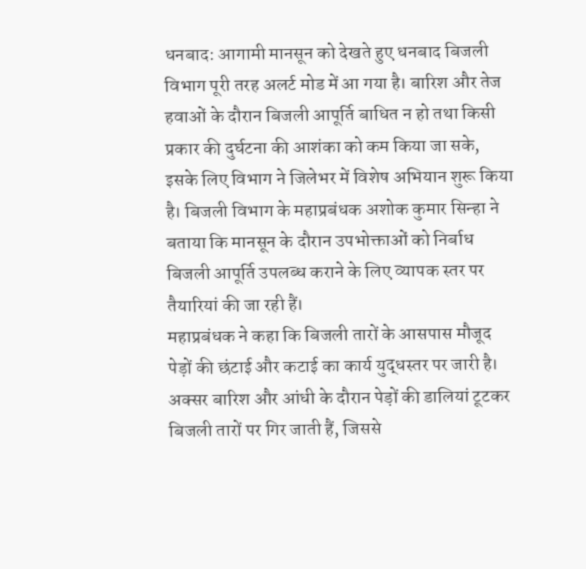धनबाद: आगामी मानसून को देखते हुए धनबाद बिजली विभाग पूरी तरह अलर्ट मोड में आ गया है। बारिश और तेज हवाओं के दौरान बिजली आपूर्ति बाधित न हो तथा किसी प्रकार की दुर्घटना की आशंका को कम किया जा सके, इसके लिए विभाग ने जिलेभर में विशेष अभियान शुरू किया है। बिजली विभाग के महाप्रबंधक अशोक कुमार सिन्हा ने बताया कि मानसून के दौरान उपभोक्ताओं को निर्बाध बिजली आपूर्ति उपलब्ध कराने के लिए व्यापक स्तर पर तैयारियां की जा रही हैं।
महाप्रबंधक ने कहा कि बिजली तारों के आसपास मौजूद पेड़ों की छंटाई और कटाई का कार्य युद्धस्तर पर जारी है। अक्सर बारिश और आंधी के दौरान पेड़ों की डालियां टूटकर बिजली तारों पर गिर जाती हैं, जिससे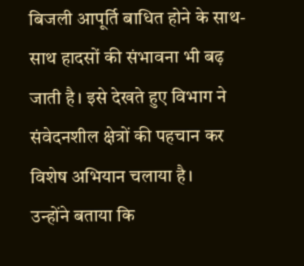बिजली आपूर्ति बाधित होने के साथ-साथ हादसों की संभावना भी बढ़ जाती है। इसे देखते हुए विभाग ने संवेदनशील क्षेत्रों की पहचान कर विशेष अभियान चलाया है।
उन्होंने बताया कि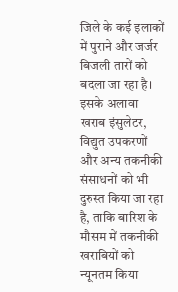जिले के कई इलाकों में पुराने और जर्जर बिजली तारों को बदला जा रहा है। इसके अलावा खराब इंसुलेटर, विद्युत उपकरणों और अन्य तकनीकी संसाधनों को भी दुरुस्त किया जा रहा है, ताकि बारिश के मौसम में तकनीकी खराबियों को न्यूनतम किया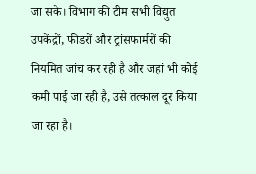जा सके। विभाग की टीम सभी विद्युत उपकेंद्रों, फीडरों और ट्रांसफार्मरों की नियमित जांच कर रही है और जहां भी कोई कमी पाई जा रही है, उसे तत्काल दूर किया जा रहा है।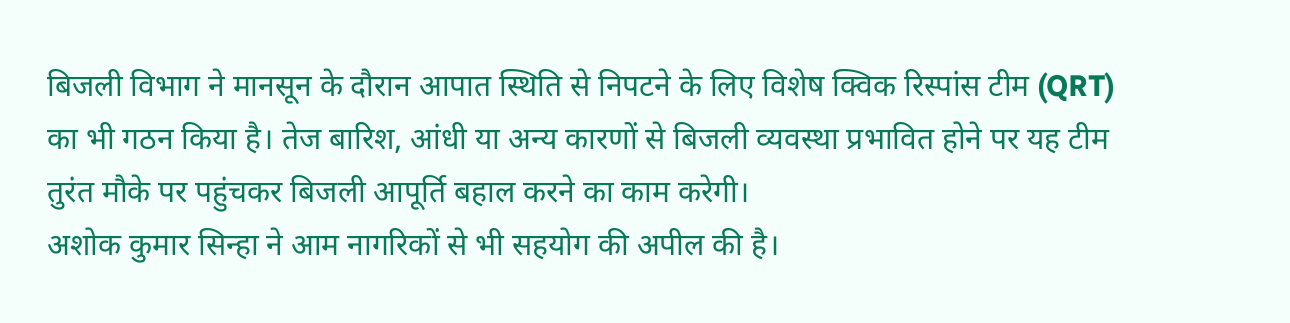बिजली विभाग ने मानसून के दौरान आपात स्थिति से निपटने के लिए विशेष क्विक रिस्पांस टीम (QRT) का भी गठन किया है। तेज बारिश, आंधी या अन्य कारणों से बिजली व्यवस्था प्रभावित होने पर यह टीम तुरंत मौके पर पहुंचकर बिजली आपूर्ति बहाल करने का काम करेगी।
अशोक कुमार सिन्हा ने आम नागरिकों से भी सहयोग की अपील की है।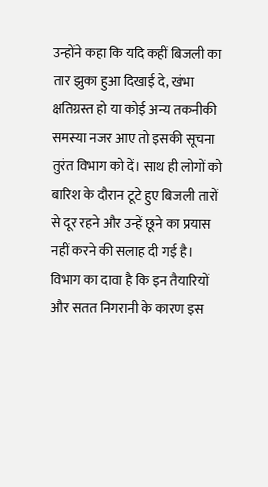उन्होंने कहा कि यदि कहीं बिजली का तार झुका हुआ दिखाई दे, खंभा क्षतिग्रस्त हो या कोई अन्य तकनीकी समस्या नजर आए तो इसकी सूचना तुरंत विभाग को दें। साथ ही लोगों को बारिश के दौरान टूटे हुए बिजली तारों से दूर रहने और उन्हें छूने का प्रयास नहीं करने की सलाह दी गई है।
विभाग का दावा है कि इन तैयारियों और सतत निगरानी के कारण इस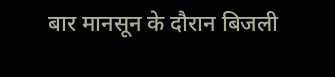बार मानसून के दौरान बिजली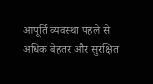आपूर्ति व्यवस्था पहले से अधिक बेहतर और सुरक्षित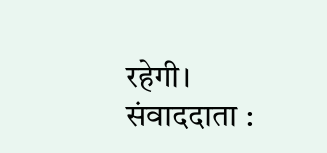रहेगी।
संवाददाता :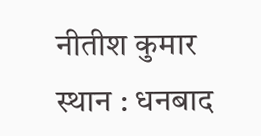नीतीश कुमार
स्थान : धनबाद